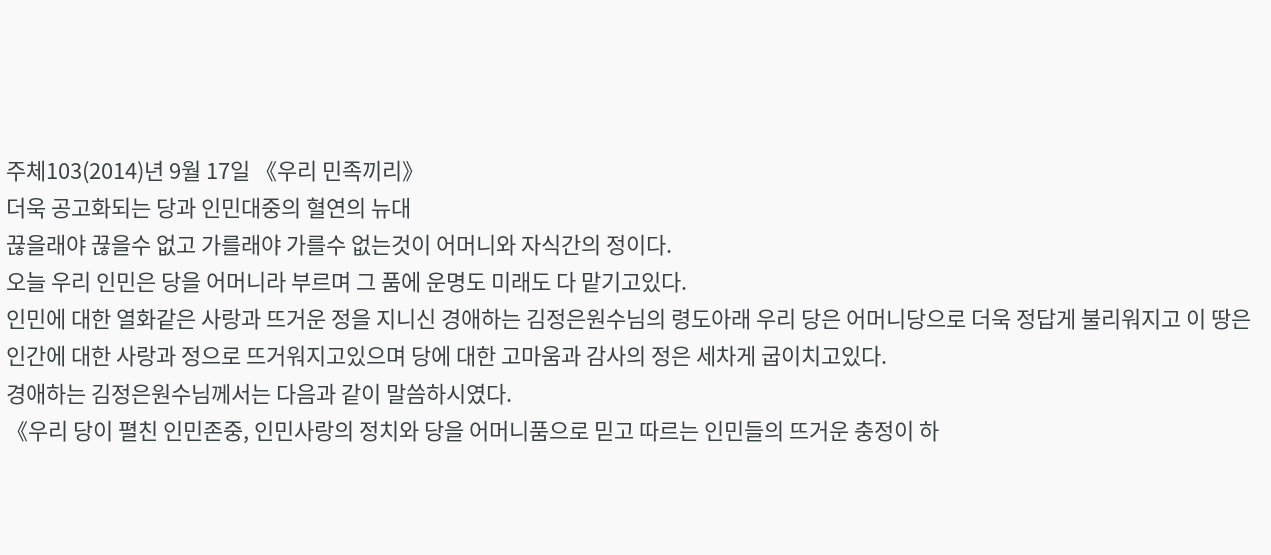주체103(2014)년 9월 17일 《우리 민족끼리》
더욱 공고화되는 당과 인민대중의 혈연의 뉴대
끊을래야 끊을수 없고 가를래야 가를수 없는것이 어머니와 자식간의 정이다.
오늘 우리 인민은 당을 어머니라 부르며 그 품에 운명도 미래도 다 맡기고있다.
인민에 대한 열화같은 사랑과 뜨거운 정을 지니신 경애하는 김정은원수님의 령도아래 우리 당은 어머니당으로 더욱 정답게 불리워지고 이 땅은 인간에 대한 사랑과 정으로 뜨거워지고있으며 당에 대한 고마움과 감사의 정은 세차게 굽이치고있다.
경애하는 김정은원수님께서는 다음과 같이 말씀하시였다.
《우리 당이 펼친 인민존중, 인민사랑의 정치와 당을 어머니품으로 믿고 따르는 인민들의 뜨거운 충정이 하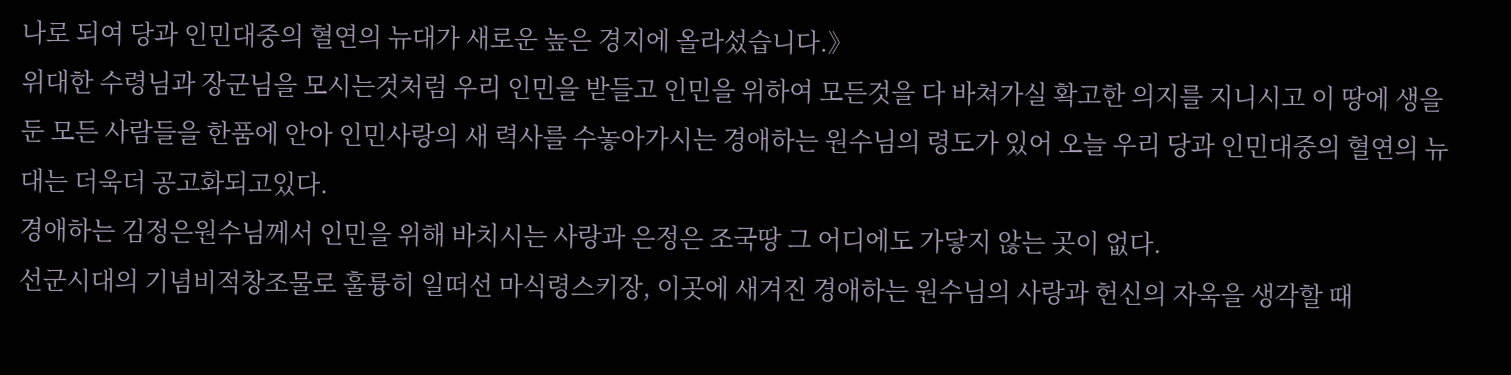나로 되여 당과 인민대중의 혈연의 뉴대가 새로운 높은 경지에 올라섰습니다.》
위대한 수령님과 장군님을 모시는것처럼 우리 인민을 받들고 인민을 위하여 모든것을 다 바쳐가실 확고한 의지를 지니시고 이 땅에 생을 둔 모든 사람들을 한품에 안아 인민사랑의 새 력사를 수놓아가시는 경애하는 원수님의 령도가 있어 오늘 우리 당과 인민대중의 혈연의 뉴대는 더욱더 공고화되고있다.
경애하는 김정은원수님께서 인민을 위해 바치시는 사랑과 은정은 조국땅 그 어디에도 가닿지 않는 곳이 없다.
선군시대의 기념비적창조물로 훌륭히 일떠선 마식령스키장, 이곳에 새겨진 경애하는 원수님의 사랑과 헌신의 자욱을 생각할 때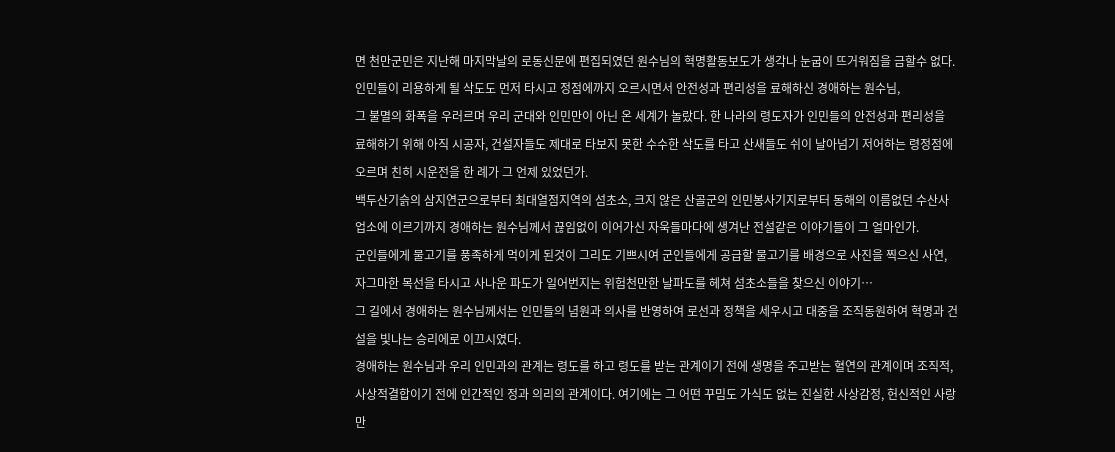면 천만군민은 지난해 마지막날의 로동신문에 편집되였던 원수님의 혁명활동보도가 생각나 눈굽이 뜨거워짐을 금할수 없다.
인민들이 리용하게 될 삭도도 먼저 타시고 정점에까지 오르시면서 안전성과 편리성을 료해하신 경애하는 원수님,
그 불멸의 화폭을 우러르며 우리 군대와 인민만이 아닌 온 세계가 놀랐다. 한 나라의 령도자가 인민들의 안전성과 편리성을 료해하기 위해 아직 시공자, 건설자들도 제대로 타보지 못한 수수한 삭도를 타고 산새들도 쉬이 날아넘기 저어하는 령정점에 오르며 친히 시운전을 한 례가 그 언제 있었던가.
백두산기슭의 삼지연군으로부터 최대열점지역의 섬초소, 크지 않은 산골군의 인민봉사기지로부터 동해의 이름없던 수산사업소에 이르기까지 경애하는 원수님께서 끊임없이 이어가신 자욱들마다에 생겨난 전설같은 이야기들이 그 얼마인가.
군인들에게 물고기를 풍족하게 먹이게 된것이 그리도 기쁘시여 군인들에게 공급할 물고기를 배경으로 사진을 찍으신 사연, 자그마한 목선을 타시고 사나운 파도가 일어번지는 위험천만한 날파도를 헤쳐 섬초소들을 찾으신 이야기…
그 길에서 경애하는 원수님께서는 인민들의 념원과 의사를 반영하여 로선과 정책을 세우시고 대중을 조직동원하여 혁명과 건설을 빛나는 승리에로 이끄시였다.
경애하는 원수님과 우리 인민과의 관계는 령도를 하고 령도를 받는 관계이기 전에 생명을 주고받는 혈연의 관계이며 조직적, 사상적결합이기 전에 인간적인 정과 의리의 관계이다. 여기에는 그 어떤 꾸밈도 가식도 없는 진실한 사상감정, 헌신적인 사랑만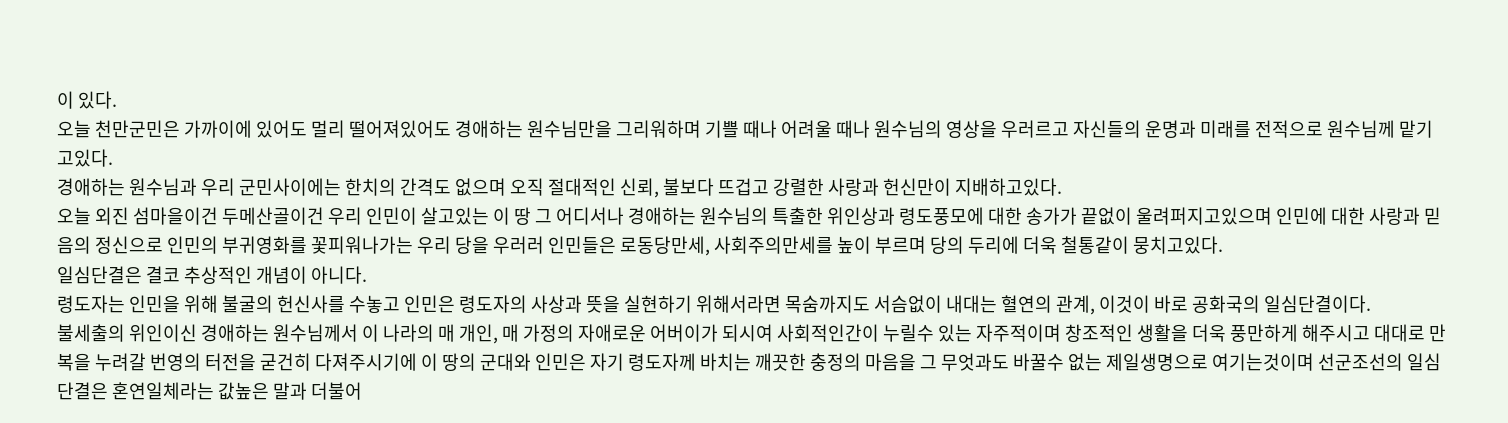이 있다.
오늘 천만군민은 가까이에 있어도 멀리 떨어져있어도 경애하는 원수님만을 그리워하며 기쁠 때나 어려울 때나 원수님의 영상을 우러르고 자신들의 운명과 미래를 전적으로 원수님께 맡기고있다.
경애하는 원수님과 우리 군민사이에는 한치의 간격도 없으며 오직 절대적인 신뢰, 불보다 뜨겁고 강렬한 사랑과 헌신만이 지배하고있다.
오늘 외진 섬마을이건 두메산골이건 우리 인민이 살고있는 이 땅 그 어디서나 경애하는 원수님의 특출한 위인상과 령도풍모에 대한 송가가 끝없이 울려퍼지고있으며 인민에 대한 사랑과 믿음의 정신으로 인민의 부귀영화를 꽃피워나가는 우리 당을 우러러 인민들은 로동당만세, 사회주의만세를 높이 부르며 당의 두리에 더욱 철통같이 뭉치고있다.
일심단결은 결코 추상적인 개념이 아니다.
령도자는 인민을 위해 불굴의 헌신사를 수놓고 인민은 령도자의 사상과 뜻을 실현하기 위해서라면 목숨까지도 서슴없이 내대는 혈연의 관계, 이것이 바로 공화국의 일심단결이다.
불세출의 위인이신 경애하는 원수님께서 이 나라의 매 개인, 매 가정의 자애로운 어버이가 되시여 사회적인간이 누릴수 있는 자주적이며 창조적인 생활을 더욱 풍만하게 해주시고 대대로 만복을 누려갈 번영의 터전을 굳건히 다져주시기에 이 땅의 군대와 인민은 자기 령도자께 바치는 깨끗한 충정의 마음을 그 무엇과도 바꿀수 없는 제일생명으로 여기는것이며 선군조선의 일심단결은 혼연일체라는 값높은 말과 더불어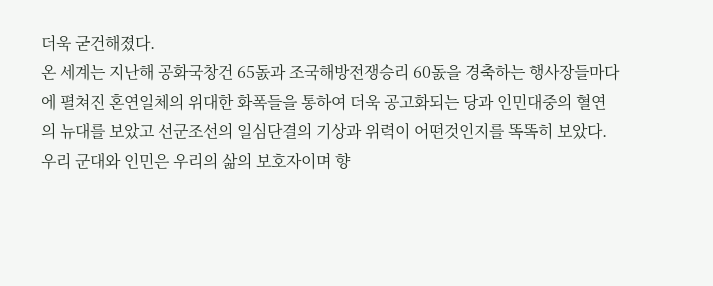더욱 굳건해졌다.
온 세계는 지난해 공화국창건 65돐과 조국해방전쟁승리 60돐을 경축하는 행사장들마다에 펼쳐진 혼연일체의 위대한 화폭들을 통하여 더욱 공고화되는 당과 인민대중의 혈연의 뉴대를 보았고 선군조선의 일심단결의 기상과 위력이 어떤것인지를 똑똑히 보았다.
우리 군대와 인민은 우리의 삶의 보호자이며 향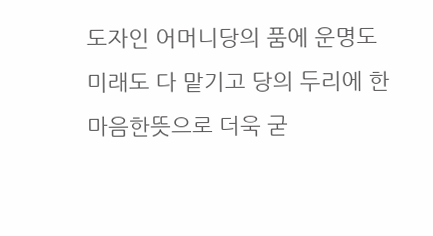도자인 어머니당의 품에 운명도 미래도 다 맡기고 당의 두리에 한마음한뜻으로 더욱 굳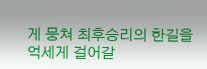게 뭉쳐 최후승리의 한길을 억세게 걸어갈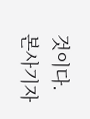것이다.
본사기자